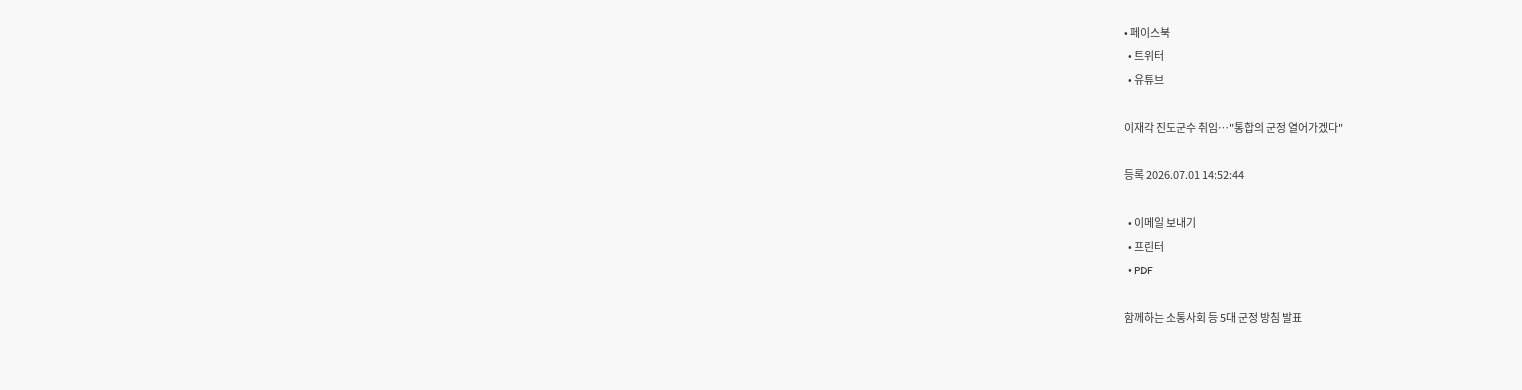• 페이스북
  • 트위터
  • 유튜브

이재각 진도군수 취임…"통합의 군정 열어가겠다"

등록 2026.07.01 14:52:44

  • 이메일 보내기
  • 프린터
  • PDF

함께하는 소통사회 등 5대 군정 방침 발표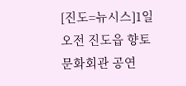[진도=뉴시스]1일 오전 진도읍 향토문화회관 공연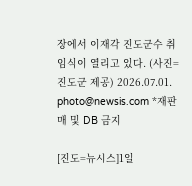장에서 이재각 진도군수 취임식이 열리고 있다. (사진=진도군 제공) 2026.07.01. photo@newsis.com *재판매 및 DB 금지

[진도=뉴시스]1일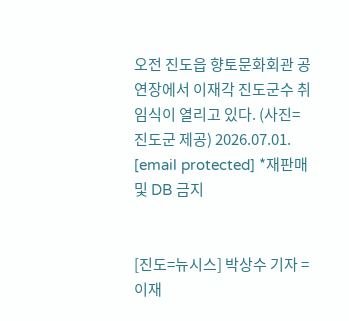오전 진도읍 향토문화회관 공연장에서 이재각 진도군수 취임식이 열리고 있다. (사진=진도군 제공) 2026.07.01. [email protected] *재판매 및 DB 금지


[진도=뉴시스] 박상수 기자 = 이재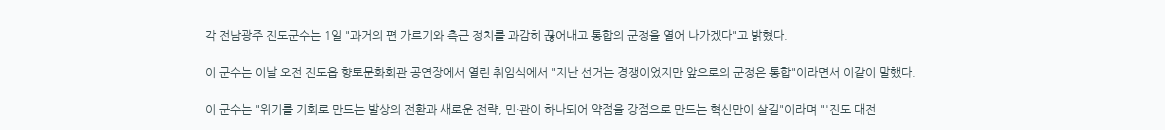각 전남광주 진도군수는 1일 "과거의 편 가르기와 측근 정치를 과감히 끊어내고 통합의 군정을 열어 나가겠다"고 밝혔다.

이 군수는 이날 오전 진도읍 향토문화회관 공연장에서 열린 취임식에서 "지난 선거는 경쟁이었지만 앞으로의 군정은 통합"이라면서 이같이 말했다.

이 군수는 "위기를 기회로 만드는 발상의 전환과 새로운 전략, 민·관이 하나되어 약점을 강점으로 만드는 혁신만이 살길"이라며 "'진도 대전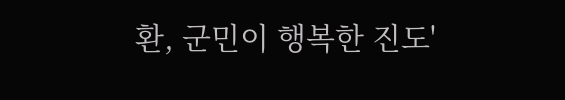환, 군민이 행복한 진도'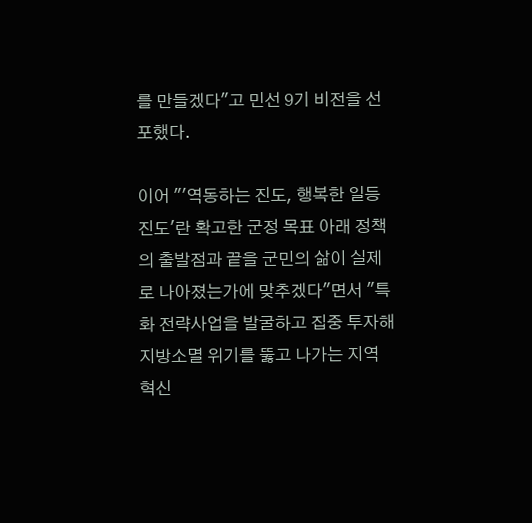를 만들겠다"고 민선 9기 비전을 선포했다.

이어 "'역동하는 진도, 행복한 일등 진도'란 확고한 군정 목표 아래 정책의 출발점과 끝을 군민의 삶이 실제로 나아졌는가에 맞추겠다"면서 "특화 전략사업을 발굴하고 집중 투자해 지방소멸 위기를 뚫고 나가는 지역 혁신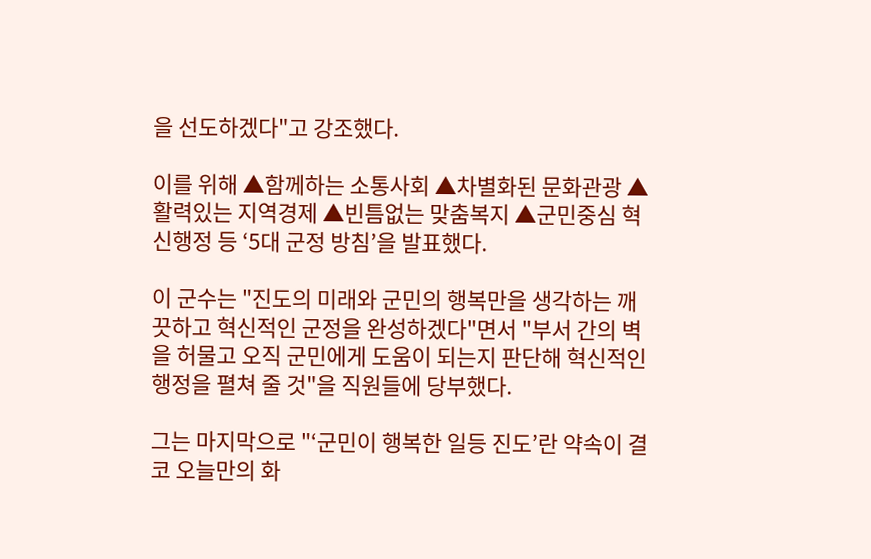을 선도하겠다"고 강조했다.

이를 위해 ▲함께하는 소통사회 ▲차별화된 문화관광 ▲활력있는 지역경제 ▲빈틈없는 맞춤복지 ▲군민중심 혁신행정 등 ‘5대 군정 방침’을 발표했다.

이 군수는 "진도의 미래와 군민의 행복만을 생각하는 깨끗하고 혁신적인 군정을 완성하겠다"면서 "부서 간의 벽을 허물고 오직 군민에게 도움이 되는지 판단해 혁신적인 행정을 펼쳐 줄 것"을 직원들에 당부했다.

그는 마지막으로 "‘군민이 행복한 일등 진도’란 약속이 결코 오늘만의 화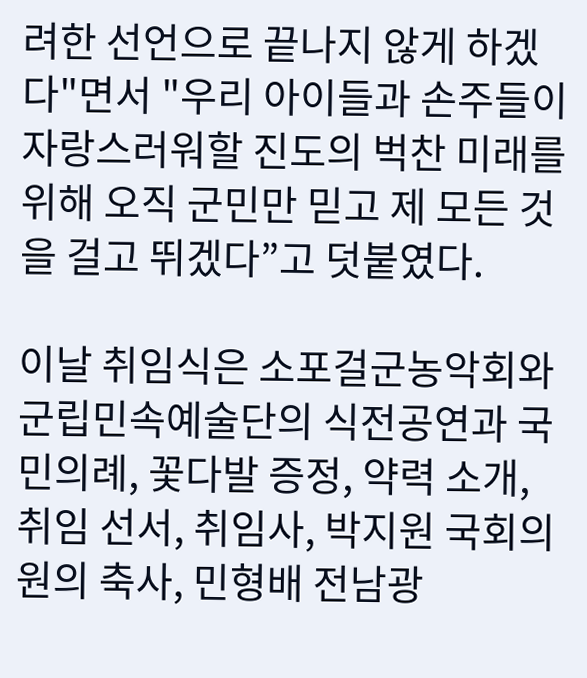려한 선언으로 끝나지 않게 하겠다"면서 "우리 아이들과 손주들이 자랑스러워할 진도의 벅찬 미래를 위해 오직 군민만 믿고 제 모든 것을 걸고 뛰겠다”고 덧붙였다.

이날 취임식은 소포걸군농악회와 군립민속예술단의 식전공연과 국민의례, 꽃다발 증정, 약력 소개, 취임 선서, 취임사, 박지원 국회의원의 축사, 민형배 전남광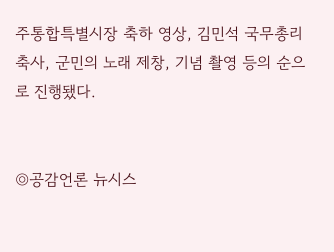주통합특별시장 축하 영상, 김민석 국무총리 축사, 군민의 노래 제창, 기념 촬영 등의 순으로 진행됐다.


◎공감언론 뉴시스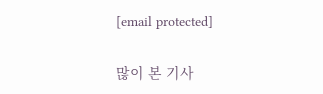[email protected]

많이 본 기사